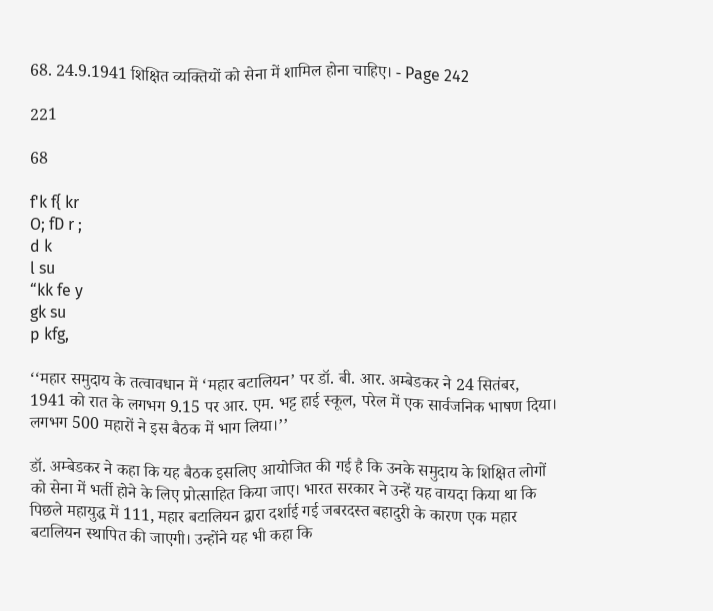68. 24.9.1941 शिक्षित व्यक्तियों को सेना में शामिल होना चाहिए। - Page 242

221

68

f'k f{ kr
O; fD r ;
d k
l su
“kk fe y
gk su
p kfg,

‘‘महार समुदाय के तत्वावधान में ‘महार बटालियन’ पर डॉ. बी. आर. अम्बेडकर ने 24 सितंबर, 1941 को रात के लगभग 9.15 पर आर. एम. भट्ट हाई स्कूल, परेल में एक सार्वजनिक भाषण दिया। लगभग 500 महारों ने इस बैठक में भाग लिया।’’

डॉ. अम्बेडकर ने कहा कि यह बैठक इसलिए आयोजित की गई है कि उनके समुदाय के शिक्षित लोगों को सेना में भर्ती होने के लिए प्रोत्साहित किया जाए। भारत सरकार ने उन्हें यह वायदा किया था कि पिछले महायुद्ध में 111, महार बटालियन द्वारा दर्शाई गई जबरदस्त बहादुरी के कारण एक महार बटालियन स्थापित की जाएगी। उन्होंने यह भी कहा कि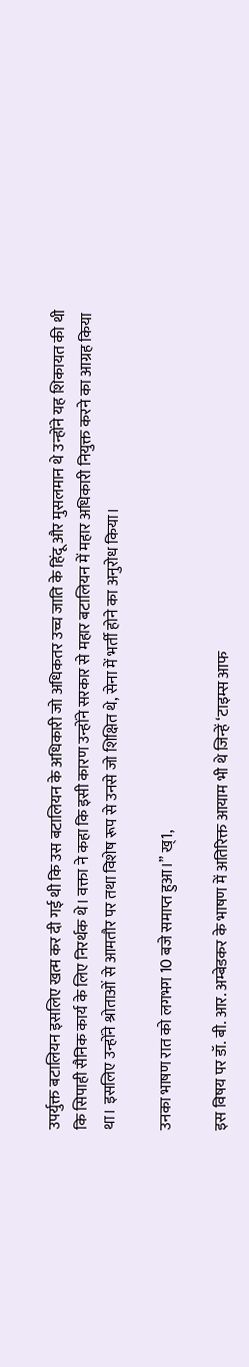उपर्युक्त बटालियन इसलिए खत्म कर दी गई थी कि उस बटालियन के अधिकारी जो अधिकतर उच्च जाति के हिंदू और मुसलमान थे उन्होंने यह शिकायत की थी कि सिपाही सैनिक कार्य के लिए निरर्थक थे। वक्ता ने कहा कि इसी कारण उन्होंने सरकार से महार बटालियन में महार अधिकारी नियुक्त करने का आग्रह किया था। इसलिए उन्होंने श्रोताओं से आमतौर पर तथा विशेष रूप से उनसे जो शिक्षित थे, सेना में भर्ती होने का अनुरोध किया।

उनका भाषण रात को लगभग 10 बजे समाप्त हुआ।’’ ख्1,

इस विषय पर डॉ. बी. आर. अम्बेडकर के भाषण में अतिरिक्त आयाम भी थे जिन्हें ‘टाइम्स आफ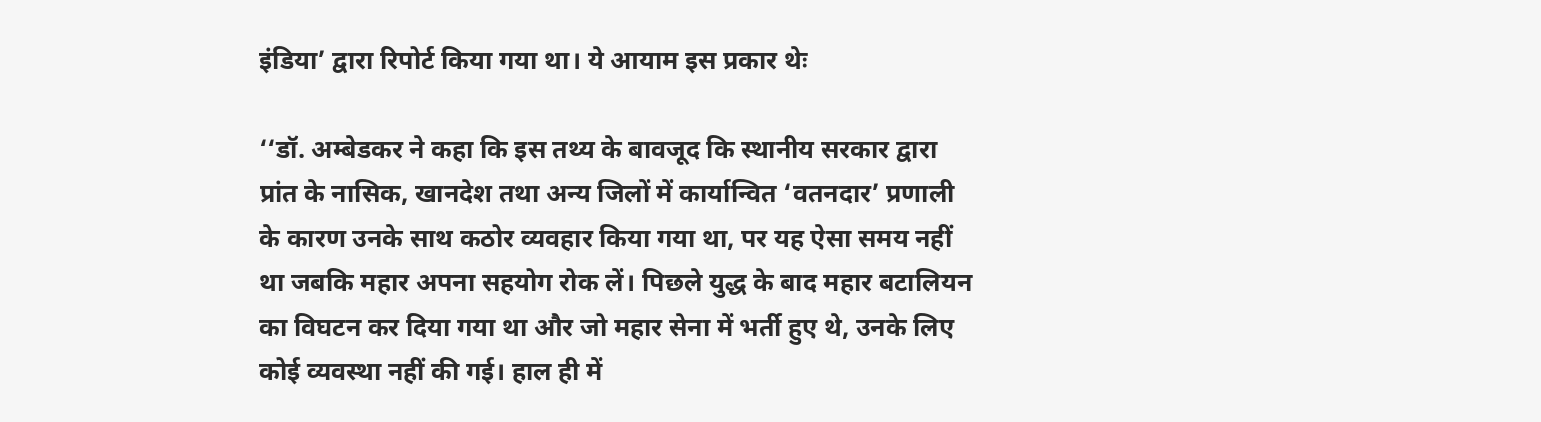इंडिया’ द्वारा रिपोर्ट किया गया था। ये आयाम इस प्रकार थेः

‘‘डॉ. अम्बेडकर ने कहा कि इस तथ्य के बावजूद कि स्थानीय सरकार द्वारा प्रांत के नासिक, खानदेश तथा अन्य जिलों में कार्यान्वित ‘वतनदार’ प्रणाली के कारण उनके साथ कठोर व्यवहार किया गया था, पर यह ऐसा समय नहीं था जबकि महार अपना सहयोग रोक लें। पिछले युद्ध के बाद महार बटालियन का विघटन कर दिया गया था और जो महार सेना में भर्ती हुए थे, उनके लिए कोई व्यवस्था नहीं की गई। हाल ही में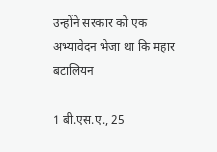उन्होंने सरकार को एक अभ्यावेदन भेजा था कि महार बटालियन

1 बी.एस.ए., 25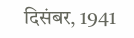दिसंबर, 1941